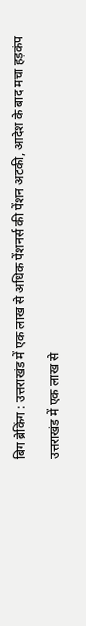बिग ब्रेकिंग : उत्तराखंड में एक लाख से अधिक पेंशनर्स की पेंशन अटकी, आदेश के बाद मचा हड़कंप

उत्तराखंड में एक लाख से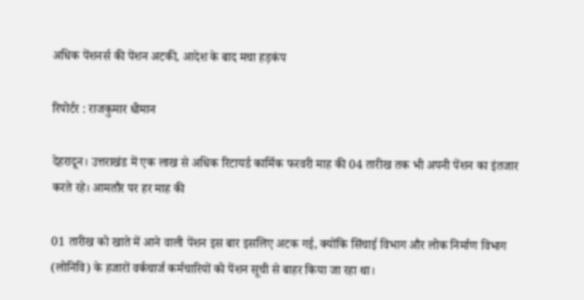अधिक पेंशनर्स की पेंशन अटकी, आदेश के बाद मचा हड़कंप

रिपोर्टर : राजकुमार धीमान

देहरादून। उत्तराखंड में एक लाख से अधिक रिटायर्ड कार्मिक फरवरी माह की 04 तारीख तक भी अपनी पेंशन का इंतजार करते रहे। आमतौर पर हर माह की

01 तारीख को खाते में आने वाली पेंशन इस बार इसलिए अटक गई, क्योंकि सिंचाई विभाग और लोक निर्माण विभाग (लोनिवि) के हजारों वर्कचार्ज कर्मचारियों को पेंशन सूची से बाहर किया जा रहा था।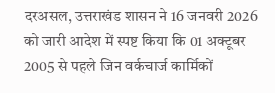दरअसल, उत्तराखंड शासन ने 16 जनवरी 2026 को जारी आदेश में स्पष्ट किया कि 01 अक्टूबर 2005 से पहले जिन वर्कचार्ज कार्मिकों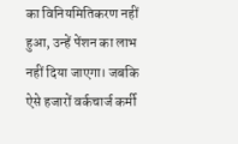का विनियमितिकरण नहीं हुआ, उन्हें पेंशन का लाभ नहीं दिया जाएगा। जबकि ऐसे हजारों वर्कचार्ज कर्मी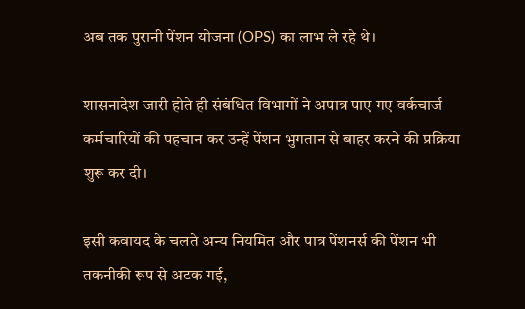अब तक पुरानी पेंशन योजना (OPS) का लाभ ले रहे थे।

शासनादेश जारी होते ही संबंधित विभागों ने अपात्र पाए गए वर्कचार्ज कर्मचारियों की पहचान कर उन्हें पेंशन भुगतान से बाहर करने की प्रक्रिया शुरू कर दी।

इसी कवायद के चलते अन्य नियमित और पात्र पेंशनर्स की पेंशन भी तकनीकी रूप से अटक गई,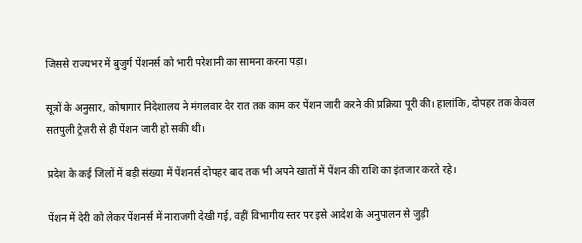जिससे राज्यभर में बुजुर्ग पेंशनर्स को भारी परेशानी का सामना करना पड़ा।

सूत्रों के अनुसार, कोषागार निदेशालय ने मंगलवार देर रात तक काम कर पेंशन जारी करने की प्रक्रिया पूरी की। हालांकि, दोपहर तक केवल सतपुली ट्रेज़री से ही पेंशन जारी हो सकी थी।

प्रदेश के कई जिलों में बड़ी संख्या में पेंशनर्स दोपहर बाद तक भी अपने खातों में पेंशन की राशि का इंतजार करते रहे।

पेंशन में देरी को लेकर पेंशनर्स में नाराजगी देखी गई, वहीं विभागीय स्तर पर इसे आदेश के अनुपालन से जुड़ी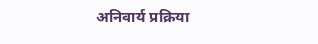अनिवार्य प्रक्रिया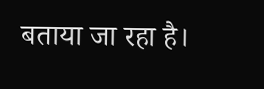बताया जा रहा है।